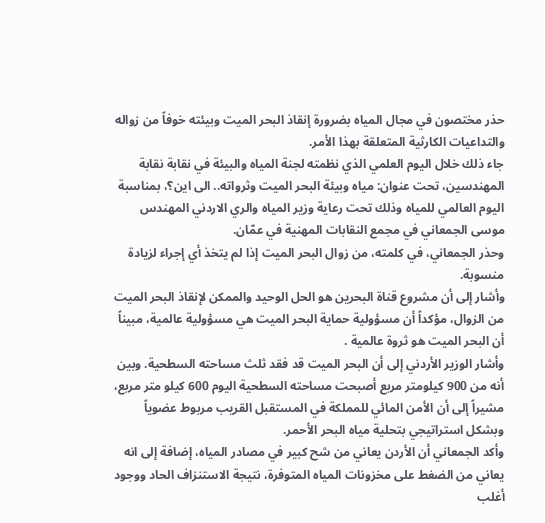حذر مختصون في مجال المياه بضرورة إنقاذ البحر الميت وبيئته خوفاً من زواله والتداعيات الكارثية المتعلقة بهذا الأمر.
جاء ذلك خلال اليوم العلمي الذي نظمته لجنة المياه والبيئة في نقابة نقابة المهندسين، تحت عنوان: مياه وبيئة البحر الميت وثرواته.. الى اين؟، بمناسبة اليوم العالمي للمياه وذلك تحت رعاية وزير المياه والري الاردني المهندس موسى الجمعاني في مجمع النقابات المهنية في عمّان.
وحذر الجمعاني، في كلمته، من زوال البحر الميت إذا لم يتخذ أي إجراء لزيادة منسوبة.
وأشار إلى أن مشروع قناة البحرين هو الحل الوحيد والممكن لإنقاذ البحر الميت من الزوال، مؤكداً أن مسؤولية حماية البحر الميت هي مسؤولية عالمية، مبيناً أن البحر الميت هو ثروة عالمية .
وأشار الوزير الأردني إلى أن البحر الميت قد فقد ثلث مساحته السطحية. وبين أنه من 900 كيلومتر مربع أصبحت مساحته السطحية اليوم 600 كيلو متر مربع، مشيراً إلى أن الأمن المائي للمملكة في المستقبل القريب مربوط عضوياً وبشكل استراتيجي بتحلية مياه البحر الأحمر.
وأكد الجمعاني أن الأردن يعاني من شح كبير في مصادر المياه، إضافة إلى انه يعاني من الضغط على مخزونات المياه المتوفرة، نتيجة الاستنزاف الحاد ووجود أغلب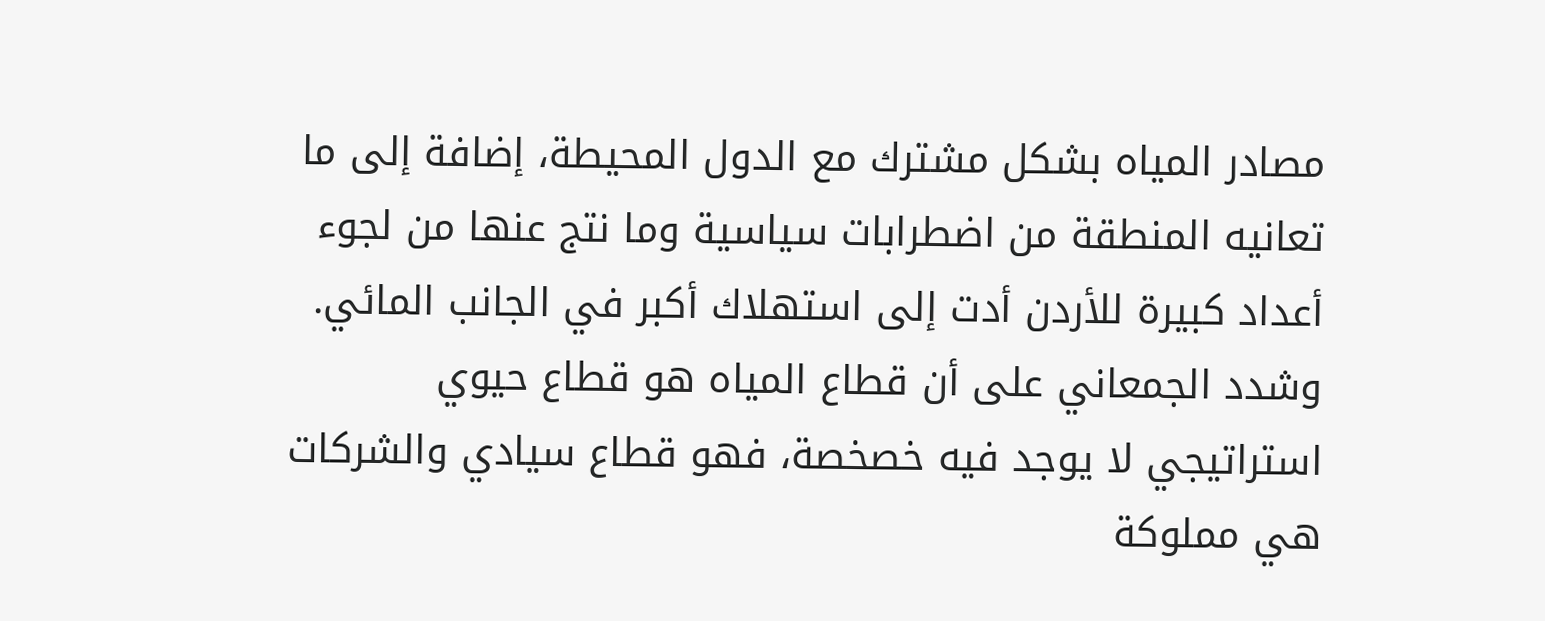مصادر المياه بشكل مشترك مع الدول المحيطة، إضافة إلى ما تعانيه المنطقة من اضطرابات سياسية وما نتج عنها من لجوء أعداد كبيرة للأردن أدت إلى استهلاك أكبر في الجانب المائي.
وشدد الجمعاني على أن قطاع المياه هو قطاع حيوي استراتيجي لا يوجد فيه خصخصة، فهو قطاع سيادي والشركات هي مملوكة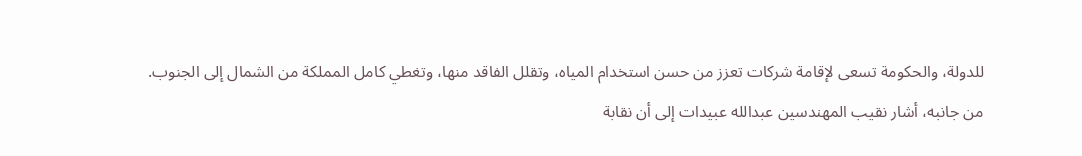للدولة، والحكومة تسعى لإقامة شركات تعزز من حسن استخدام المياه، وتقلل الفاقد منها، وتغطي كامل المملكة من الشمال إلى الجنوب.
من جانبه، أشار نقيب المهندسين عبدالله عبيدات إلى أن نقابة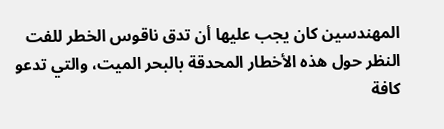المهندسين كان يجب عليها أن تدق ناقوس الخطر للفت النظر حول هذه الأخطار المحدقة بالبحر الميت، والتي تدعو كافة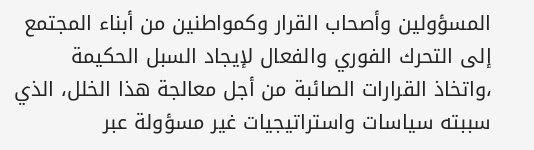المسؤولين وأصحاب القرار وكمواطنين من أبناء المجتمع إلى التحرك الفوري والفعال لإيجاد السبل الحكيمة ،واتخاذ القرارات الصائبة من أجل معالجة هذا الخلل، الذي سببته سياسات واستراتيجيات غير مسؤولة عبر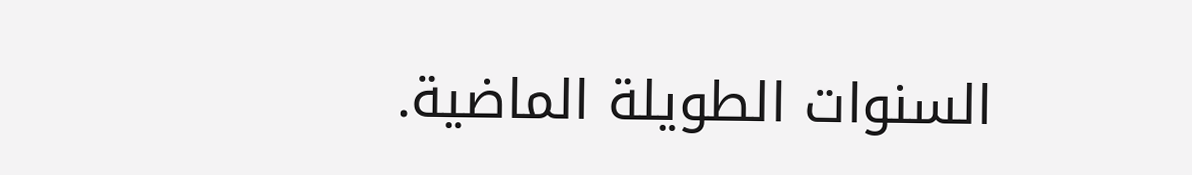السنوات الطويلة الماضية.